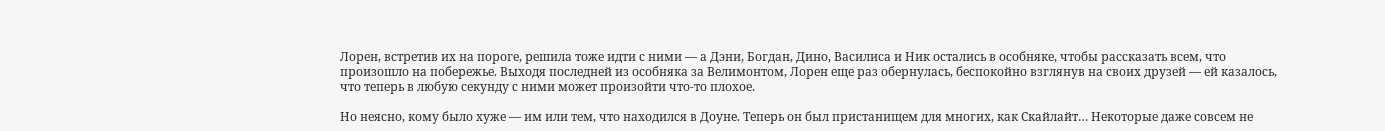Лорен, встретив их на пороге, решила тоже идти с ними — а Дэни, Богдан, Дино, Василиса и Ник остались в особняке, чтобы рассказать всем, что произошло на побережье. Выходя последней из особняка за Велимонтом, Лорен еще раз обернулась, беспокойно взглянув на своих друзей — ей казалось, что теперь в любую секунду с ними может произойти что-то плохое.

Но неясно, кому было хуже — им или тем, что находился в Доуне. Теперь он был пристанищем для многих, как Скайлайт… Некоторые даже совсем не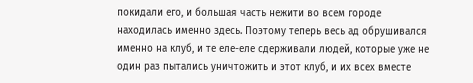покидали его, и большая часть нежити во всем городе находилась именно здесь. Поэтому теперь весь ад обрушивался именно на клуб, и те еле-еле сдерживали людей, которые уже не один раз пытались уничтожить и этот клуб, и их всех вместе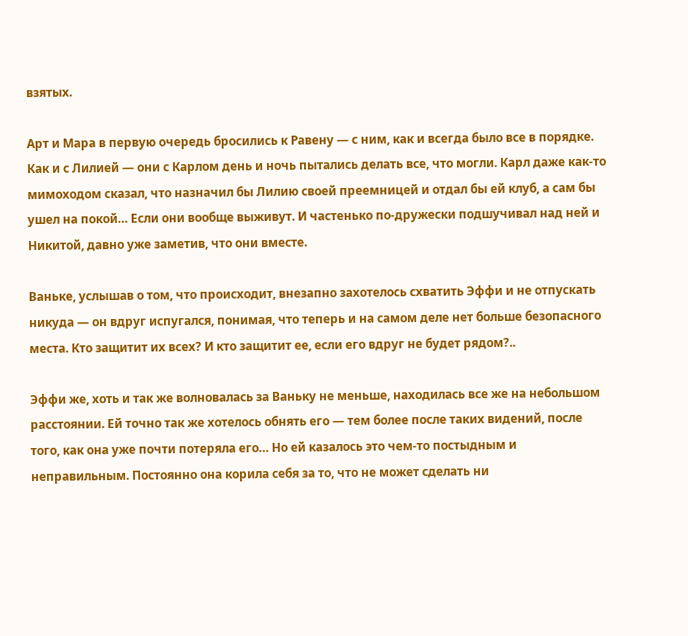взятых.

Арт и Мара в первую очередь бросились к Равену — с ним, как и всегда было все в порядке. Как и с Лилией — они с Карлом день и ночь пытались делать все, что могли. Карл даже как-то мимоходом сказал, что назначил бы Лилию своей преемницей и отдал бы ей клуб, а сам бы ушел на покой… Если они вообще выживут. И частенько по-дружески подшучивал над ней и Никитой, давно уже заметив, что они вместе.

Ваньке, услышав о том, что происходит, внезапно захотелось схватить Эффи и не отпускать никуда — он вдруг испугался, понимая, что теперь и на самом деле нет больше безопасного места. Кто защитит их всех? И кто защитит ее, если его вдруг не будет рядом?..

Эффи же, хоть и так же волновалась за Ваньку не меньше, находилась все же на небольшом расстоянии. Ей точно так же хотелось обнять его — тем более после таких видений, после того, как она уже почти потеряла его… Но ей казалось это чем-то постыдным и неправильным. Постоянно она корила себя за то, что не может сделать ни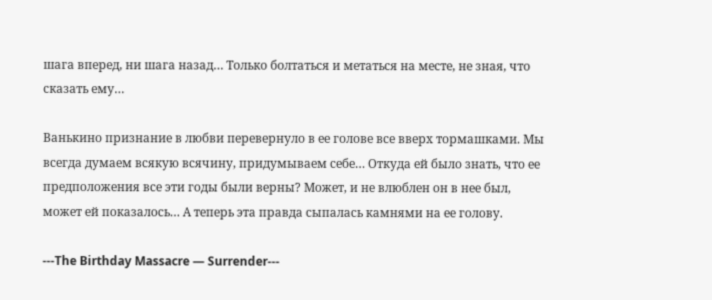шага вперед, ни шага назад… Только болтаться и метаться на месте, не зная, что сказать ему…

Ванькино признание в любви перевернуло в ее голове все вверх тормашками. Мы всегда думаем всякую всячину, придумываем себе… Откуда ей было знать, что ее предположения все эти годы были верны? Может, и не влюблен он в нее был, может ей показалось… А теперь эта правда сыпалась камнями на ее голову.

---The Birthday Massacre — Surrender---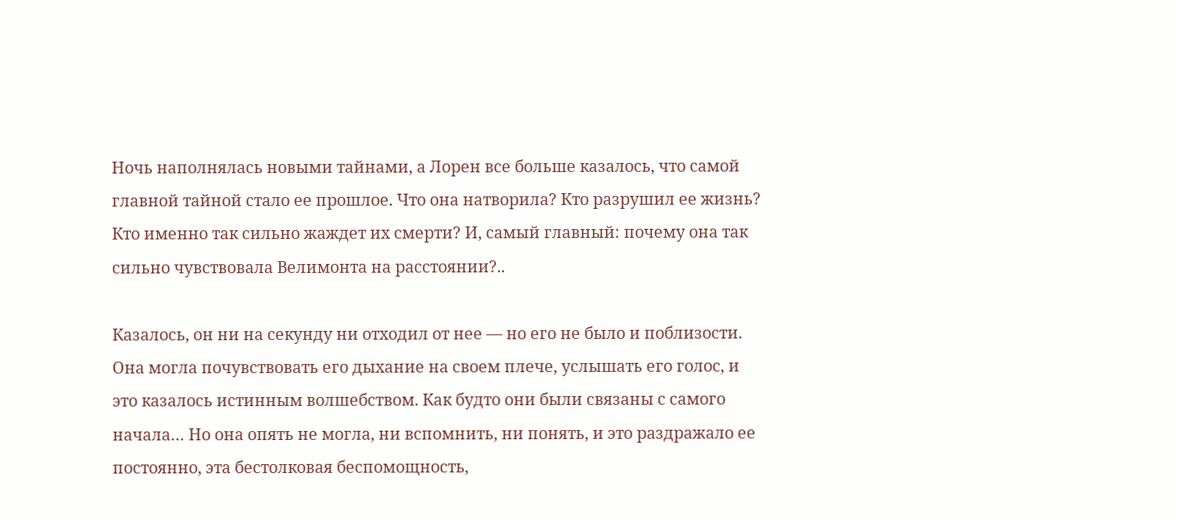Ночь наполнялась новыми тайнами, а Лорен все больше казалось, что самой главной тайной стало ее прошлое. Что она натворила? Кто разрушил ее жизнь? Кто именно так сильно жаждет их смерти? И, самый главный: почему она так сильно чувствовала Велимонта на расстоянии?..

Казалось, он ни на секунду ни отходил от нее — но его не было и поблизости. Она могла почувствовать его дыхание на своем плече, услышать его голос, и это казалось истинным волшебством. Как будто они были связаны с самого начала… Но она опять не могла, ни вспомнить, ни понять, и это раздражало ее постоянно, эта бестолковая беспомощность,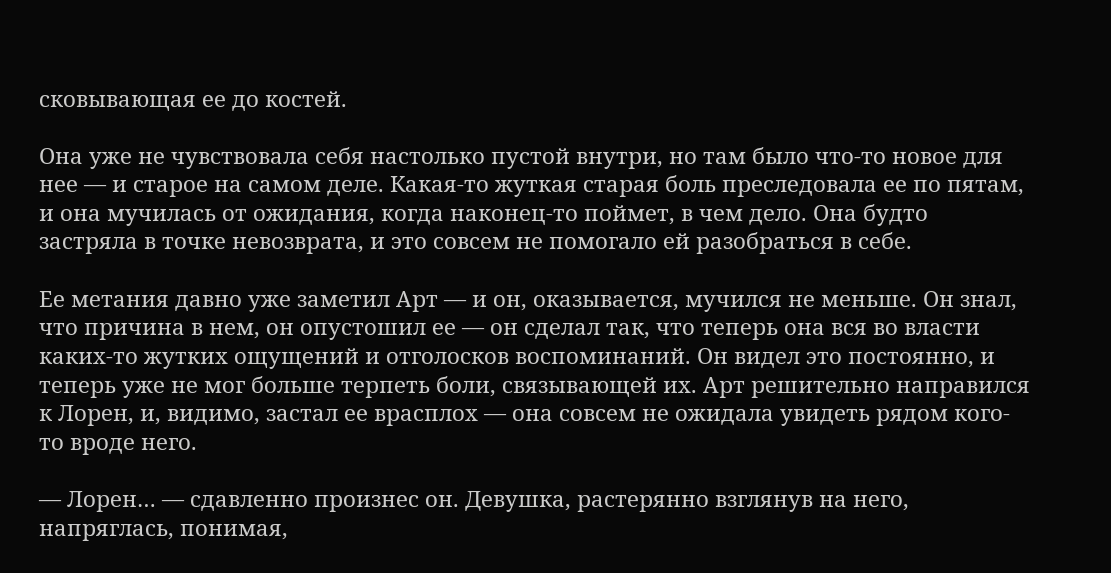сковывающая ее до костей.

Она уже не чувствовала себя настолько пустой внутри, но там было что-то новое для нее — и старое на самом деле. Какая-то жуткая старая боль преследовала ее по пятам, и она мучилась от ожидания, когда наконец-то поймет, в чем дело. Она будто застряла в точке невозврата, и это совсем не помогало ей разобраться в себе.

Ее метания давно уже заметил Арт — и он, оказывается, мучился не меньше. Он знал, что причина в нем, он опустошил ее — он сделал так, что теперь она вся во власти каких-то жутких ощущений и отголосков воспоминаний. Он видел это постоянно, и теперь уже не мог больше терпеть боли, связывающей их. Арт решительно направился к Лорен, и, видимо, застал ее врасплох — она совсем не ожидала увидеть рядом кого-то вроде него.

— Лорен… — сдавленно произнес он. Девушка, растерянно взглянув на него, напряглась, понимая,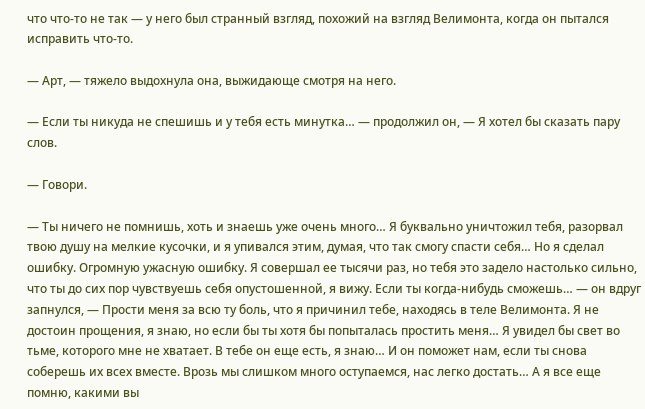что что-то не так — у него был странный взгляд, похожий на взгляд Велимонта, когда он пытался исправить что-то.

— Арт, — тяжело выдохнула она, выжидающе смотря на него.

— Если ты никуда не спешишь и у тебя есть минутка… — продолжил он, — Я хотел бы сказать пару слов.

— Говори.

— Ты ничего не помнишь, хоть и знаешь уже очень много… Я буквально уничтожил тебя, разорвал твою душу на мелкие кусочки, и я упивался этим, думая, что так смогу спасти себя… Но я сделал ошибку. Огромную ужасную ошибку. Я совершал ее тысячи раз, но тебя это задело настолько сильно, что ты до сих пор чувствуешь себя опустошенной, я вижу. Если ты когда-нибудь сможешь… — он вдруг запнулся, — Прости меня за всю ту боль, что я причинил тебе, находясь в теле Велимонта. Я не достоин прощения, я знаю, но если бы ты хотя бы попыталась простить меня… Я увидел бы свет во тьме, которого мне не хватает. В тебе он еще есть, я знаю… И он поможет нам, если ты снова соберешь их всех вместе. Врозь мы слишком много оступаемся, нас легко достать… А я все еще помню, какими вы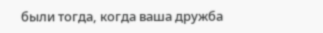были тогда, когда ваша дружба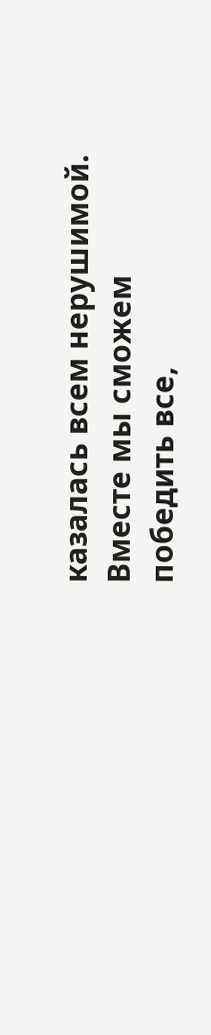казалась всем нерушимой. Вместе мы сможем победить все,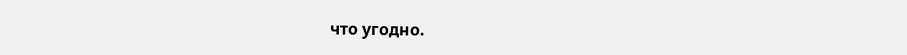что угодно.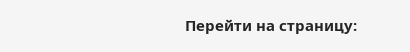Перейти на страницу: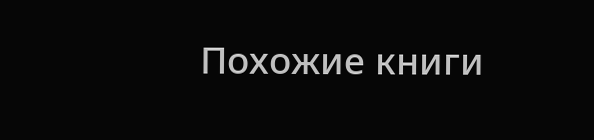Похожие книги